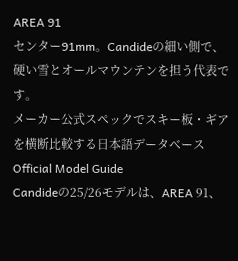AREA 91
センター91mm。Candideの細い側で、硬い雪とオールマウンテンを担う代表です。
メーカー公式スペックでスキー板・ギアを横断比較する日本語データベース
Official Model Guide
Candideの25/26モデルは、AREA 91、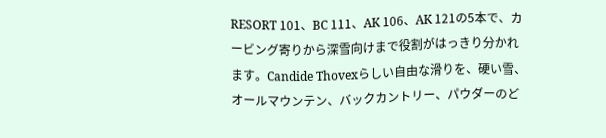RESORT 101、BC 111、AK 106、AK 121の5本で、カービング寄りから深雪向けまで役割がはっきり分かれます。Candide Thovexらしい自由な滑りを、硬い雪、オールマウンテン、バックカントリー、パウダーのど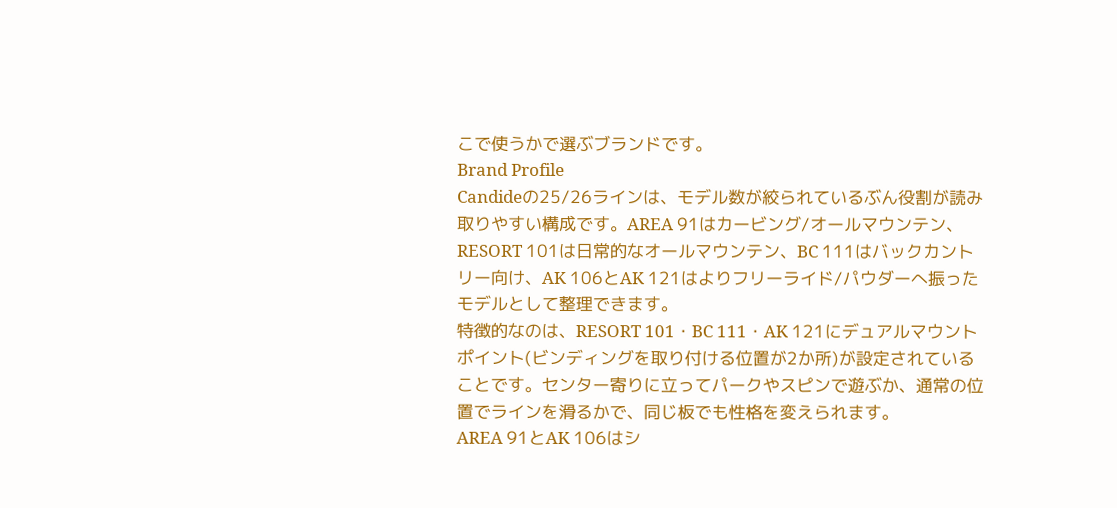こで使うかで選ぶブランドです。
Brand Profile
Candideの25/26ラインは、モデル数が絞られているぶん役割が読み取りやすい構成です。AREA 91はカービング/オールマウンテン、RESORT 101は日常的なオールマウンテン、BC 111はバックカントリー向け、AK 106とAK 121はよりフリーライド/パウダーへ振ったモデルとして整理できます。
特徴的なのは、RESORT 101・BC 111・AK 121にデュアルマウントポイント(ビンディングを取り付ける位置が2か所)が設定されていることです。センター寄りに立ってパークやスピンで遊ぶか、通常の位置でラインを滑るかで、同じ板でも性格を変えられます。
AREA 91とAK 106はシ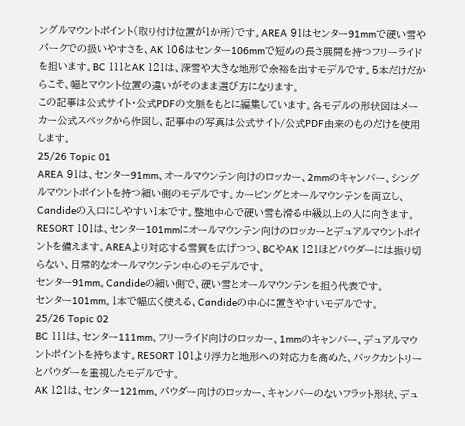ングルマウントポイント(取り付け位置が1か所)です。AREA 91はセンター91mmで硬い雪やパークでの扱いやすさを、AK 106はセンター106mmで短めの長さ展開を持つフリーライドを担います。BC 111とAK 121は、深雪や大きな地形で余裕を出すモデルです。5本だけだからこそ、幅とマウント位置の違いがそのまま選び方になります。
この記事は公式サイト・公式PDFの文脈をもとに編集しています。各モデルの形状図はメーカー公式スペックから作図し、記事中の写真は公式サイト/公式PDF由来のものだけを使用します。
25/26 Topic 01
AREA 91は、センター91mm、オールマウンテン向けのロッカー、2mmのキャンバー、シングルマウントポイントを持つ細い側のモデルです。カービングとオールマウンテンを両立し、Candideの入口にしやすい1本です。整地中心で硬い雪も滑る中級以上の人に向きます。
RESORT 101は、センター101mmにオールマウンテン向けのロッカーとデュアルマウントポイントを備えます。AREAより対応する雪質を広げつつ、BCやAK 121ほどパウダーには振り切らない、日常的なオールマウンテン中心のモデルです。
センター91mm。Candideの細い側で、硬い雪とオールマウンテンを担う代表です。
センター101mm。1本で幅広く使える、Candideの中心に置きやすいモデルです。
25/26 Topic 02
BC 111は、センター111mm、フリーライド向けのロッカー、1mmのキャンバー、デュアルマウントポイントを持ちます。RESORT 101より浮力と地形への対応力を高めた、バックカントリーとパウダーを重視したモデルです。
AK 121は、センター121mm、パウダー向けのロッカー、キャンバーのないフラット形状、デュ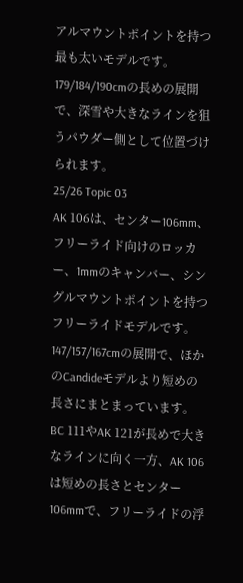アルマウントポイントを持つ最も太いモデルです。179/184/190cmの長めの展開で、深雪や大きなラインを狙うパウダー側として位置づけられます。
25/26 Topic 03
AK 106は、センター106mm、フリーライド向けのロッカー、1mmのキャンバー、シングルマウントポイントを持つフリーライドモデルです。147/157/167cmの展開で、ほかのCandideモデルより短めの長さにまとまっています。
BC 111やAK 121が長めで大きなラインに向く一方、AK 106は短めの長さとセンター106mmで、フリーライドの浮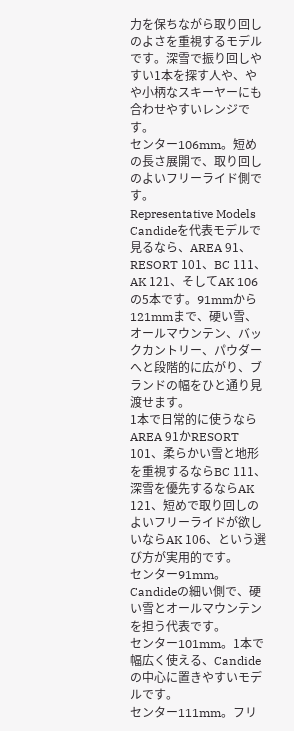力を保ちながら取り回しのよさを重視するモデルです。深雪で振り回しやすい1本を探す人や、やや小柄なスキーヤーにも合わせやすいレンジです。
センター106mm。短めの長さ展開で、取り回しのよいフリーライド側です。
Representative Models
Candideを代表モデルで見るなら、AREA 91、RESORT 101、BC 111、AK 121、そしてAK 106の5本です。91mmから121mmまで、硬い雪、オールマウンテン、バックカントリー、パウダーへと段階的に広がり、ブランドの幅をひと通り見渡せます。
1本で日常的に使うならAREA 91かRESORT 101、柔らかい雪と地形を重視するならBC 111、深雪を優先するならAK 121、短めで取り回しのよいフリーライドが欲しいならAK 106、という選び方が実用的です。
センター91mm。Candideの細い側で、硬い雪とオールマウンテンを担う代表です。
センター101mm。1本で幅広く使える、Candideの中心に置きやすいモデルです。
センター111mm。フリ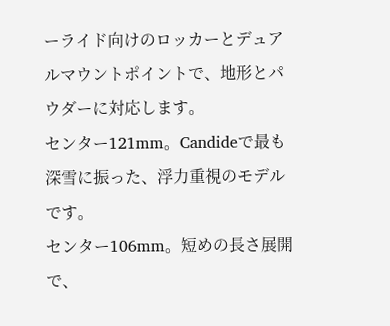ーライド向けのロッカーとデュアルマウントポイントで、地形とパウダーに対応します。
センター121mm。Candideで最も深雪に振った、浮力重視のモデルです。
センター106mm。短めの長さ展開で、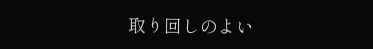取り回しのよい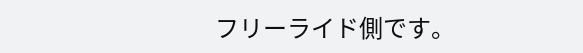フリーライド側です。